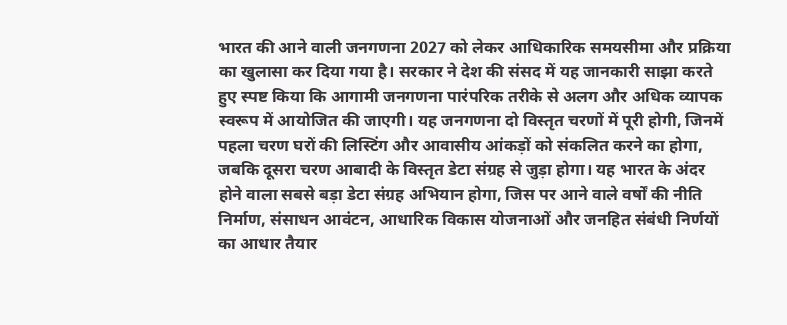भारत की आने वाली जनगणना 2027 को लेकर आधिकारिक समयसीमा और प्रक्रिया का खुलासा कर दिया गया है। सरकार ने देश की संसद में यह जानकारी साझा करते हुए स्पष्ट किया कि आगामी जनगणना पारंपरिक तरीके से अलग और अधिक व्यापक स्वरूप में आयोजित की जाएगी। यह जनगणना दो विस्तृत चरणों में पूरी होगी, जिनमें पहला चरण घरों की लिस्टिंग और आवासीय आंकड़ों को संकलित करने का होगा, जबकि दूसरा चरण आबादी के विस्तृत डेटा संग्रह से जुड़ा होगा। यह भारत के अंदर होने वाला सबसे बड़ा डेटा संग्रह अभियान होगा, जिस पर आने वाले वर्षों की नीति निर्माण, संसाधन आवंटन, आधारिक विकास योजनाओं और जनहित संबंधी निर्णयों का आधार तैयार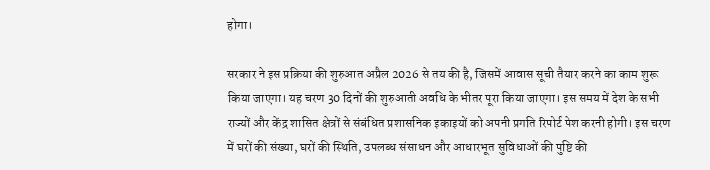होगा।

सरकार ने इस प्रक्रिया की शुरुआत अप्रैल 2026 से तय की है, जिसमें आवास सूची तैयार करने का काम शुरू किया जाएगा। यह चरण 30 दिनों की शुरुआती अवधि के भीतर पूरा किया जाएगा। इस समय में देश के सभी राज्यों और केंद्र शासित क्षेत्रों से संबंधित प्रशासनिक इकाइयों को अपनी प्रगति रिपोर्ट पेश करनी होगी। इस चरण में घरों की संख्या, घरों की स्थिति, उपलब्ध संसाधन और आधारभूत सुविधाओं की पुष्टि की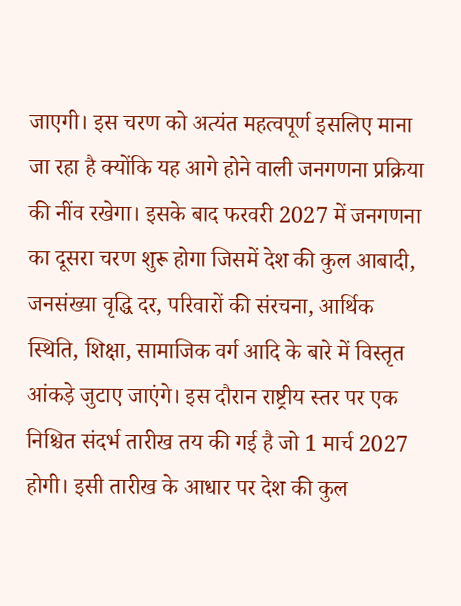जाएगी। इस चरण को अत्यंत महत्वपूर्ण इसलिए माना जा रहा है क्योंकि यह आगे होने वाली जनगणना प्रक्रिया की नींव रखेगा। इसके बाद फरवरी 2027 में जनगणना का दूसरा चरण शुरू होगा जिसमें देश की कुल आबादी, जनसंख्या वृद्धि दर, परिवारों की संरचना, आर्थिक स्थिति, शिक्षा, सामाजिक वर्ग आदि के बारे में विस्तृत आंकड़े जुटाए जाएंगे। इस दौरान राष्ट्रीय स्तर पर एक निश्चित संदर्भ तारीख तय की गई है जो 1 मार्च 2027 होगी। इसी तारीख के आधार पर देश की कुल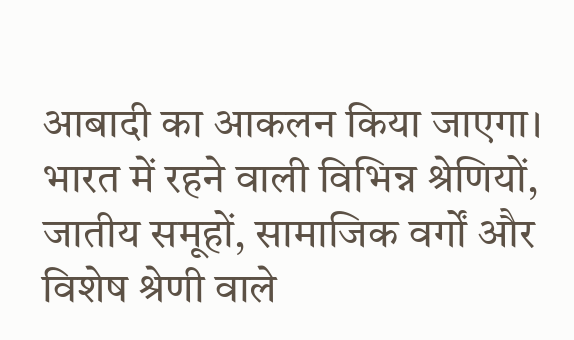आबादी का आकलन किया जाएगा।
भारत में रहने वाली विभिन्न श्रेणियों, जातीय समूहों, सामाजिक वर्गों और विशेष श्रेणी वाले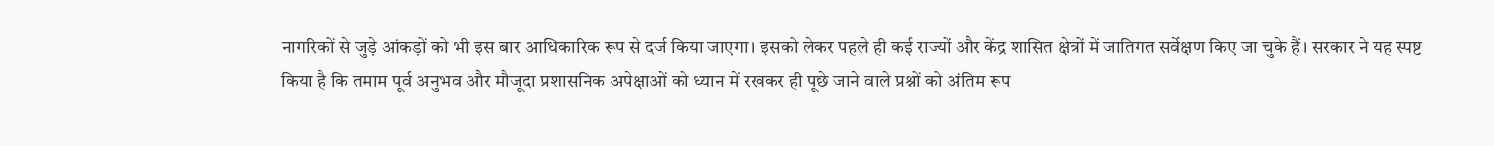नागरिकों से जुड़े आंकड़ों को भी इस बार आधिकारिक रूप से दर्ज किया जाएगा। इसको लेकर पहले ही कई राज्यों और केंद्र शासित क्षेत्रों में जातिगत सर्वेक्षण किए जा चुके हैं। सरकार ने यह स्पष्ट किया है कि तमाम पूर्व अनुभव और मौजूदा प्रशासनिक अपेक्षाओं को ध्यान में रखकर ही पूछे जाने वाले प्रश्नों को अंतिम रूप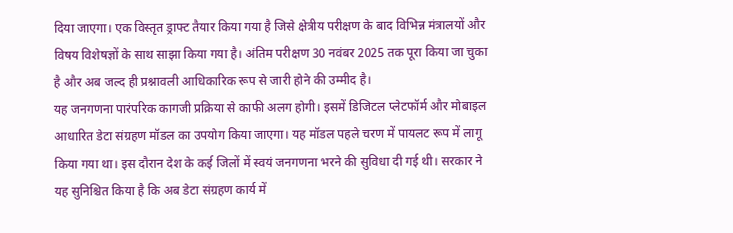दिया जाएगा। एक विस्तृत ड्राफ्ट तैयार किया गया है जिसे क्षेत्रीय परीक्षण के बाद विभिन्न मंत्रालयों और विषय विशेषज्ञों के साथ साझा किया गया है। अंतिम परीक्षण 30 नवंबर 2025 तक पूरा किया जा चुका है और अब जल्द ही प्रश्नावली आधिकारिक रूप से जारी होने की उम्मीद है।
यह जनगणना पारंपरिक कागजी प्रक्रिया से काफी अलग होगी। इसमें डिजिटल प्लेटफॉर्म और मोबाइल आधारित डेटा संग्रहण मॉडल का उपयोग किया जाएगा। यह मॉडल पहले चरण में पायलट रूप में लागू किया गया था। इस दौरान देश के कई जिलों में स्वयं जनगणना भरने की सुविधा दी गई थी। सरकार ने यह सुनिश्चित किया है कि अब डेटा संग्रहण कार्य में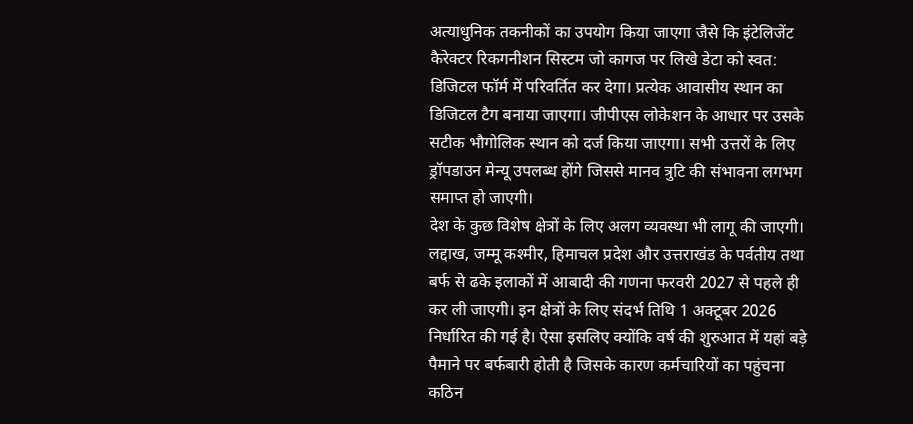अत्याधुनिक तकनीकों का उपयोग किया जाएगा जैसे कि इंटेलिजेंट कैरेक्टर रिकगनीशन सिस्टम जो कागज पर लिखे डेटा को स्वत: डिजिटल फॉर्म में परिवर्तित कर देगा। प्रत्येक आवासीय स्थान का डिजिटल टैग बनाया जाएगा। जीपीएस लोकेशन के आधार पर उसके सटीक भौगोलिक स्थान को दर्ज किया जाएगा। सभी उत्तरों के लिए ड्रॉपडाउन मेन्यू उपलब्ध होंगे जिससे मानव त्रुटि की संभावना लगभग समाप्त हो जाएगी।
देश के कुछ विशेष क्षेत्रों के लिए अलग व्यवस्था भी लागू की जाएगी। लद्दाख, जम्मू कश्मीर, हिमाचल प्रदेश और उत्तराखंड के पर्वतीय तथा बर्फ से ढके इलाकों में आबादी की गणना फरवरी 2027 से पहले ही कर ली जाएगी। इन क्षेत्रों के लिए संदर्भ तिथि 1 अक्टूबर 2026 निर्धारित की गई है। ऐसा इसलिए क्योंकि वर्ष की शुरुआत में यहां बड़े पैमाने पर बर्फबारी होती है जिसके कारण कर्मचारियों का पहुंचना कठिन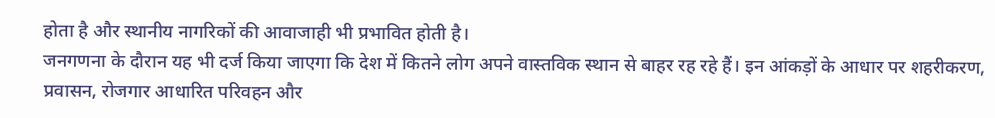होता है और स्थानीय नागरिकों की आवाजाही भी प्रभावित होती है।
जनगणना के दौरान यह भी दर्ज किया जाएगा कि देश में कितने लोग अपने वास्तविक स्थान से बाहर रह रहे हैं। इन आंकड़ों के आधार पर शहरीकरण, प्रवासन, रोजगार आधारित परिवहन और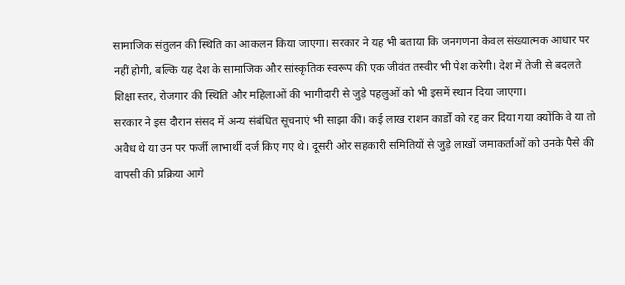सामाजिक संतुलन की स्थिति का आकलन किया जाएगा। सरकार ने यह भी बताया कि जनगणना केवल संख्यात्मक आधार पर नहीं होगी, बल्कि यह देश के सामाजिक और सांस्कृतिक स्वरूप की एक जीवंत तस्वीर भी पेश करेगी। देश में तेजी से बदलते शिक्षा स्तर, रोजगार की स्थिति और महिलाओं की भागीदारी से जुड़े पहलुओं को भी इसमें स्थान दिया जाएगा।
सरकार ने इस दौरान संसद में अन्य संबंधित सूचनाएं भी साझा कीं। कई लाख राशन कार्डों को रद्द कर दिया गया क्योंकि वे या तो अवैध थे या उन पर फर्जी लाभार्थी दर्ज किए गए थे। दूसरी ओर सहकारी समितियों से जुड़े लाखों जमाकर्ताओं को उनके पैसे की वापसी की प्रक्रिया आगे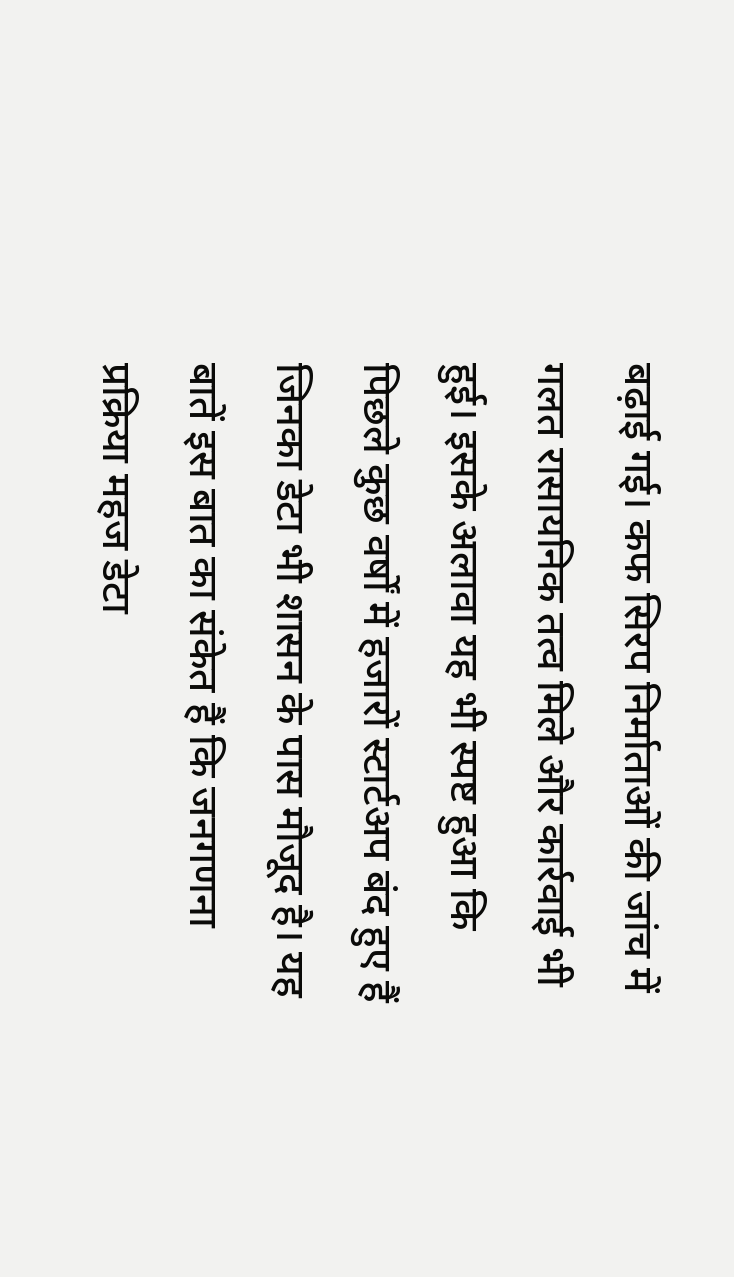बढ़ाई गई। कफ सिरप निर्माताओं की जांच में गलत रासायनिक तत्व मिले और कार्रवाई भी हुई। इसके अलावा यह भी स्पष्ट हुआ कि पिछले कुछ वर्षों में हजारों स्टार्टअप बंद हुए हैं जिनका डेटा भी शासन के पास मौजूद है। यह बातें इस बात का संकेत हैं कि जनगणना प्रक्रिया महज डेटा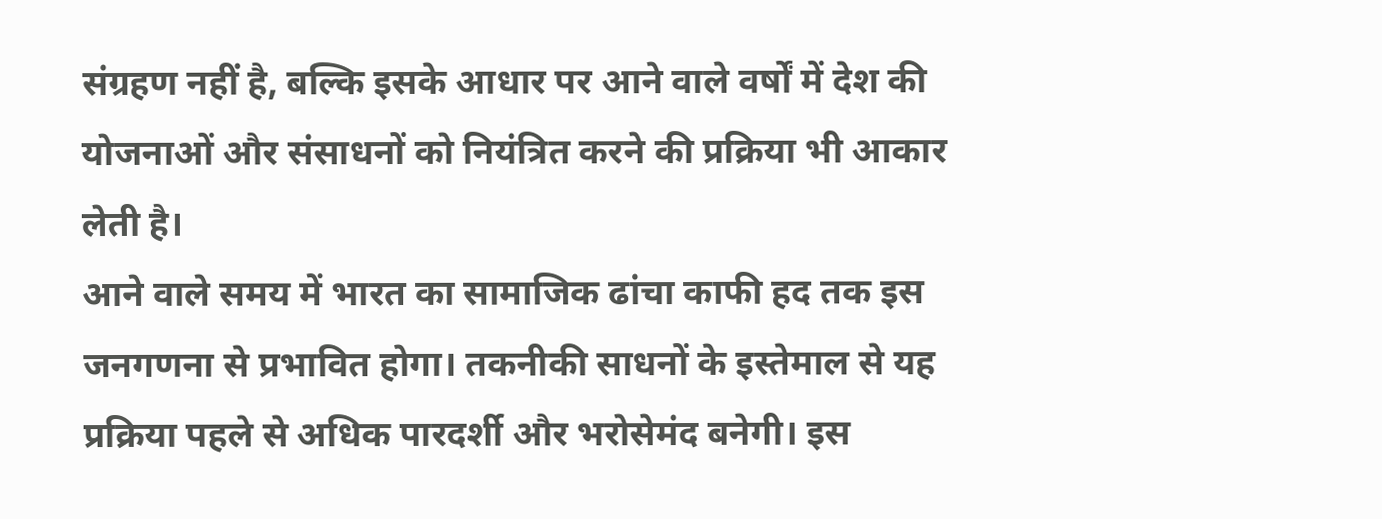संग्रहण नहीं है, बल्कि इसके आधार पर आने वाले वर्षों में देश की योजनाओं और संसाधनों को नियंत्रित करने की प्रक्रिया भी आकार लेती है।
आने वाले समय में भारत का सामाजिक ढांचा काफी हद तक इस जनगणना से प्रभावित होगा। तकनीकी साधनों के इस्तेमाल से यह प्रक्रिया पहले से अधिक पारदर्शी और भरोसेमंद बनेगी। इस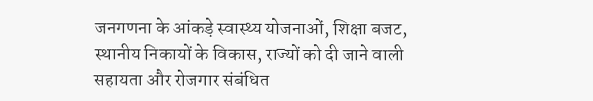जनगणना के आंकड़े स्वास्थ्य योजनाओं, शिक्षा बजट, स्थानीय निकायों के विकास, राज्यों को दी जाने वाली सहायता और रोजगार संबंधित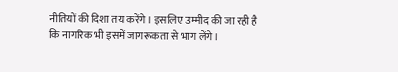नीतियों की दिशा तय करेंगे। इसलिए उम्मीद की जा रही है कि नागरिक भी इसमें जागरूकता से भाग लेंगे।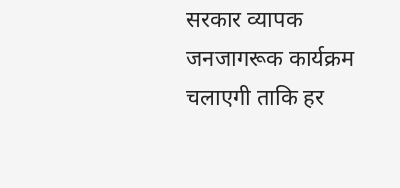सरकार व्यापक जनजागरूक कार्यक्रम चलाएगी ताकि हर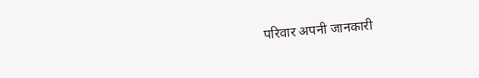परिवार अपनी जानकारी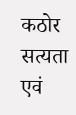कठोर सत्यता एवं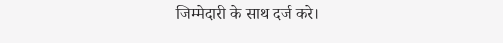जिम्मेदारी के साथ दर्ज करे।